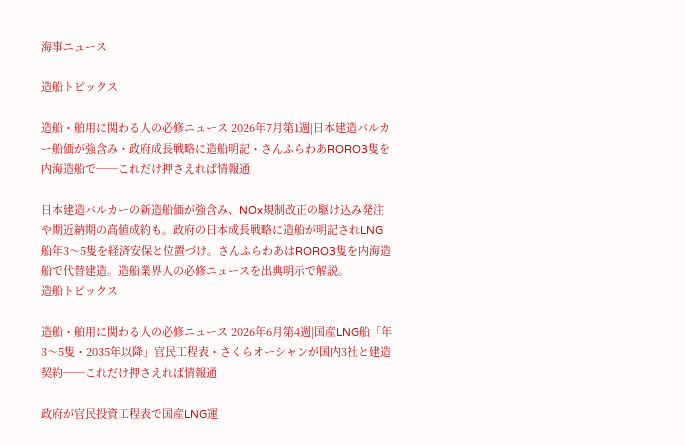海事ニュース

造船トピックス

造船・舶用に関わる人の必修ニュース 2026年7月第1週|日本建造バルカー船価が強含み・政府成長戦略に造船明記・さんふらわあRORO3隻を内海造船で──これだけ押さえれば情報通

日本建造バルカーの新造船価が強含み、NOx規制改正の駆け込み発注や期近納期の高値成約も。政府の日本成長戦略に造船が明記されLNG船年3〜5隻を経済安保と位置づけ。さんふらわあはRORO3隻を内海造船で代替建造。造船業界人の必修ニュースを出典明示で解説。
造船トピックス

造船・舶用に関わる人の必修ニュース 2026年6月第4週|国産LNG船「年3〜5隻・2035年以降」官民工程表・さくらオーシャンが国内3社と建造契約──これだけ押さえれば情報通

政府が官民投資工程表で国産LNG運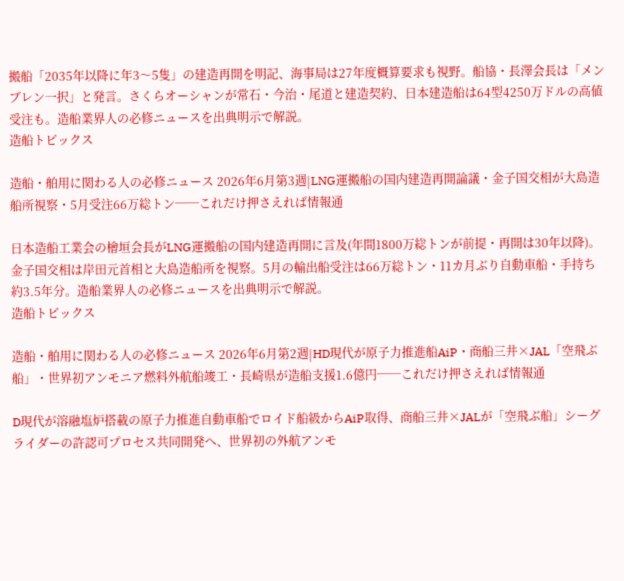搬船「2035年以降に年3〜5隻」の建造再開を明記、海事局は27年度概算要求も視野。船協・長澤会長は「メンブレン一択」と発言。さくらオーシャンが常石・今治・尾道と建造契約、日本建造船は64型4250万ドルの高値受注も。造船業界人の必修ニュースを出典明示で解説。
造船トピックス

造船・舶用に関わる人の必修ニュース 2026年6月第3週|LNG運搬船の国内建造再開論議・金子国交相が大島造船所視察・5月受注66万総トン──これだけ押さえれば情報通

日本造船工業会の檜垣会長がLNG運搬船の国内建造再開に言及(年間1800万総トンが前提・再開は30年以降)。金子国交相は岸田元首相と大島造船所を視察。5月の輸出船受注は66万総トン・11カ月ぶり自動車船・手持ち約3.5年分。造船業界人の必修ニュースを出典明示で解説。
造船トピックス

造船・舶用に関わる人の必修ニュース 2026年6月第2週|HD現代が原子力推進船AiP・商船三井×JAL「空飛ぶ船」・世界初アンモニア燃料外航船竣工・長崎県が造船支援1.6億円──これだけ押さえれば情報通

D現代が溶融塩炉搭載の原子力推進自動車船でロイド船級からAiP取得、商船三井×JALが「空飛ぶ船」シーグライダーの許認可プロセス共同開発へ、世界初の外航アンモ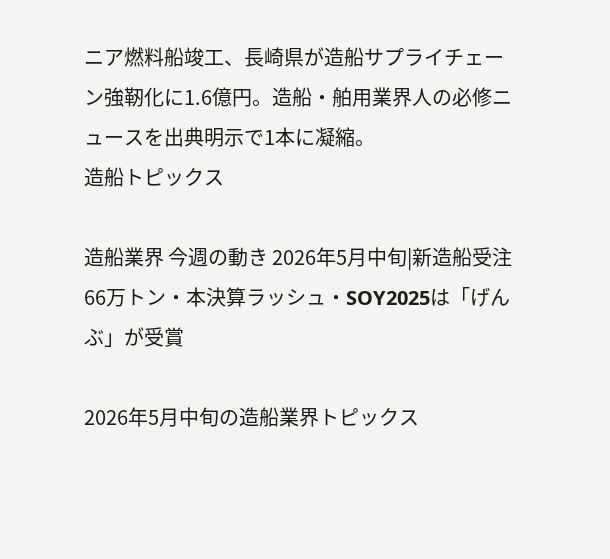ニア燃料船竣工、長崎県が造船サプライチェーン強靭化に1.6億円。造船・舶用業界人の必修ニュースを出典明示で1本に凝縮。
造船トピックス

造船業界 今週の動き 2026年5月中旬|新造船受注66万トン・本決算ラッシュ・SOY2025は「げんぶ」が受賞

2026年5月中旬の造船業界トピックス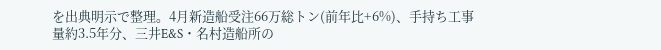を出典明示で整理。4月新造船受注66万総トン(前年比+6%)、手持ち工事量約3.5年分、三井E&S・名村造船所の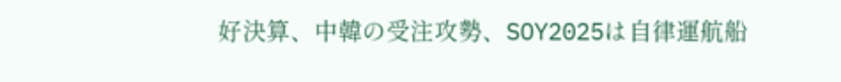好決算、中韓の受注攻勢、SOY2025は自律運航船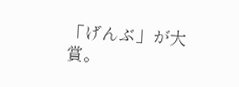「げんぶ」が大賞。